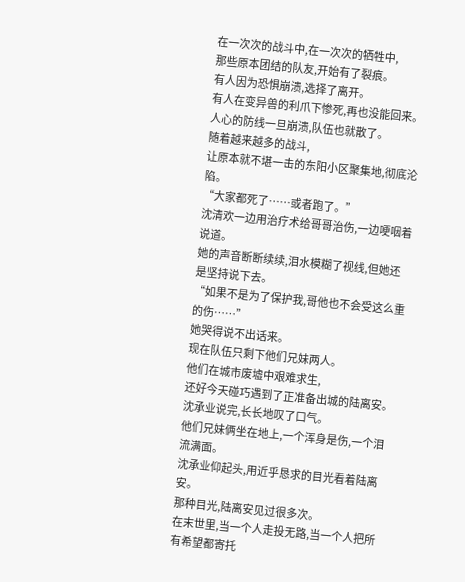在一次次的战斗中,在一次次的牺牲中,
那些原本团结的队友,开始有了裂痕。
有人因为恐惧崩溃,选择了离开。
有人在变异兽的利爪下惨死,再也没能回来。
人心的防线一旦崩溃,队伍也就散了。
随着越来越多的战斗,
让原本就不堪一击的东阳小区聚集地,彻底沦陷。
“大家都死了……或者跑了。”
沈清欢一边用治疗术给哥哥治伤,一边哽咽着说道。
她的声音断断续续,泪水模糊了视线,但她还是坚持说下去。
“如果不是为了保护我,哥他也不会受这么重的伤……”
她哭得说不出话来。
现在队伍只剩下他们兄妹两人。
他们在城市废墟中艰难求生,
还好今天碰巧遇到了正准备出城的陆离安。
沈承业说完,长长地叹了口气。
他们兄妹俩坐在地上,一个浑身是伤,一个泪流满面。
沈承业仰起头,用近乎恳求的目光看着陆离安。
那种目光,陆离安见过很多次。
在末世里,当一个人走投无路,当一个人把所有希望都寄托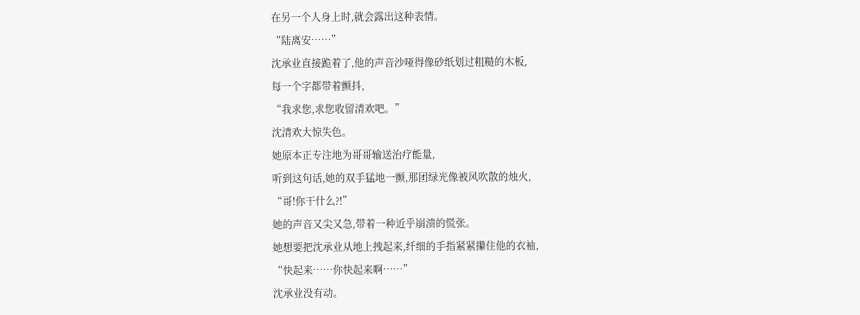在另一个人身上时,就会露出这种表情。
“陆离安……”
沈承业直接跪着了,他的声音沙哑得像砂纸划过粗糙的木板,
每一个字都带着颤抖,
“我求您,求您收留清欢吧。”
沈清欢大惊失色。
她原本正专注地为哥哥输送治疗能量,
听到这句话,她的双手猛地一颤,那团绿光像被风吹散的烛火,
“哥!你干什么?!”
她的声音又尖又急,带着一种近乎崩溃的慌张。
她想要把沈承业从地上拽起来,纤细的手指紧紧攥住他的衣袖,
“快起来……你快起来啊……”
沈承业没有动。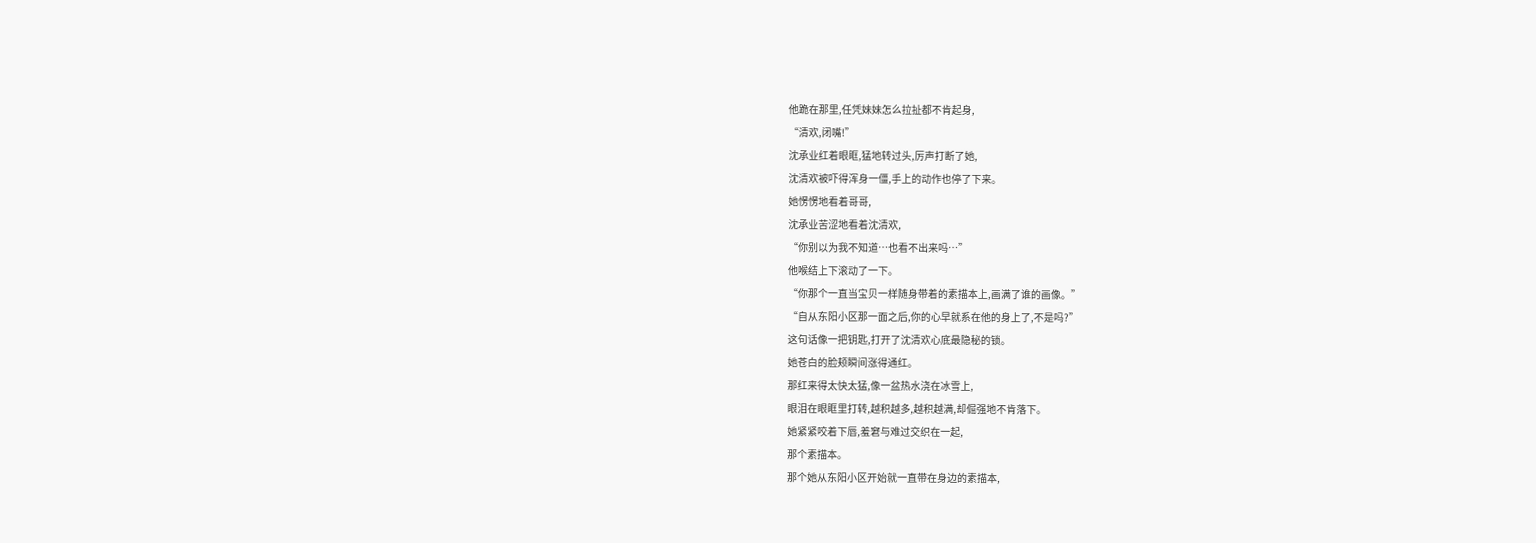他跪在那里,任凭妹妹怎么拉扯都不肯起身,
“清欢,闭嘴!”
沈承业红着眼眶,猛地转过头,厉声打断了她,
沈清欢被吓得浑身一僵,手上的动作也停了下来。
她愣愣地看着哥哥,
沈承业苦涩地看着沈清欢,
“你别以为我不知道…也看不出来吗…”
他喉结上下滚动了一下。
“你那个一直当宝贝一样随身带着的素描本上,画满了谁的画像。”
“自从东阳小区那一面之后,你的心早就系在他的身上了,不是吗?”
这句话像一把钥匙,打开了沈清欢心底最隐秘的锁。
她苍白的脸颊瞬间涨得通红。
那红来得太快太猛,像一盆热水浇在冰雪上,
眼泪在眼眶里打转,越积越多,越积越满,却倔强地不肯落下。
她紧紧咬着下唇,羞窘与难过交织在一起,
那个素描本。
那个她从东阳小区开始就一直带在身边的素描本,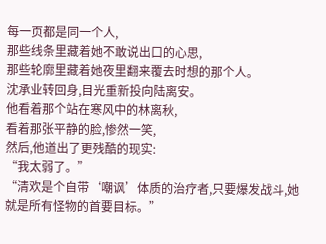每一页都是同一个人,
那些线条里藏着她不敢说出口的心思,
那些轮廓里藏着她夜里翻来覆去时想的那个人。
沈承业转回身,目光重新投向陆离安。
他看着那个站在寒风中的林离秋,
看着那张平静的脸,惨然一笑,
然后,他道出了更残酷的现实:
“我太弱了。”
“清欢是个自带‘嘲讽’体质的治疗者,只要爆发战斗,她就是所有怪物的首要目标。”